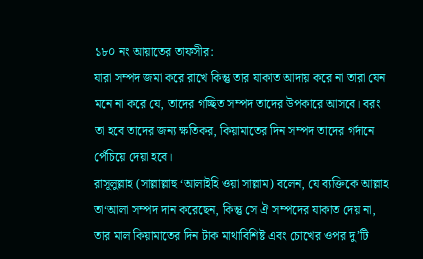১৮০ নং আয়াতের তাফসীর:
যারা সম্পদ জমা করে রাখে কিন্তু তার যাকাত আদায় করে না তারা যেন মনে না করে যে, তাদের গচ্ছিত সম্পদ তাদের উপকারে আসবে। বরং তা হবে তাদের জন্য ক্ষতিকর, কিয়ামাতের দিন সম্পদ তাদের গর্দানে পেঁচিয়ে দেয়া হবে।
রাসূলুল্লাহ (সাল্লাল্লাহু ‘আলাইহি ওয়া সাল্লাম) বলেন, যে ব্যক্তিকে আল্লাহ তা‘আলা সম্পদ দান করেছেন, কিন্তু সে ঐ সম্পদের যাকাত দেয় না, তার মাল কিয়ামাতের দিন টাক মাথাবিশিষ্ট এবং চোখের ওপর দু’টি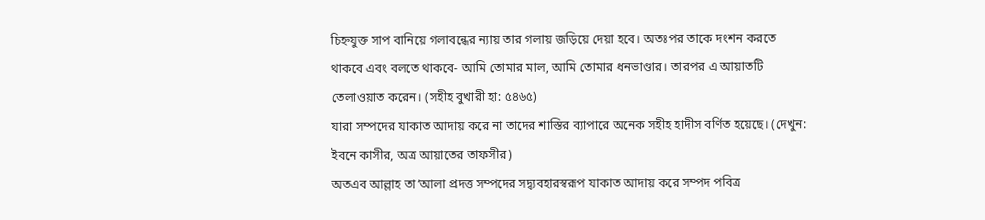চিহ্নযুক্ত সাপ বানিয়ে গলাবন্ধের ন্যায় তার গলায় জড়িয়ে দেয়া হবে। অতঃপর তাকে দংশন করতে থাকবে এবং বলতে থাকবে- আমি তোমার মাল, আমি তোমার ধনভাণ্ডার। তারপর এ আয়াতটি তেলাওয়াত করেন। (সহীহ বুখারী হা: ৫৪৬৫)
যারা সম্পদের যাকাত আদায় করে না তাদের শাস্তির ব্যাপারে অনেক সহীহ হাদীস বর্ণিত হয়েছে। (দেখুন: ইবনে কাসীর, অত্র আয়াতের তাফসীর)
অতএব আল্লাহ তা‘আলা প্রদত্ত সম্পদের সদ্ব্যবহারস্বরূপ যাকাত আদায় করে সম্পদ পবিত্র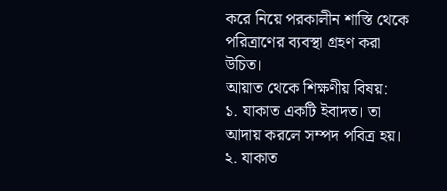করে নিয়ে পরকালীন শাস্তি থেকে পরিত্রাণের ব্যবস্থা গ্রহণ করা উচিত।
আয়াত থেকে শিক্ষণীয় বিষয়:
১. যাকাত একটি ইবাদত। তা আদায় করলে সম্পদ পবিত্র হয়।
২. যাকাত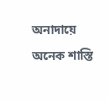অনাদায়ে অনেক শাস্তি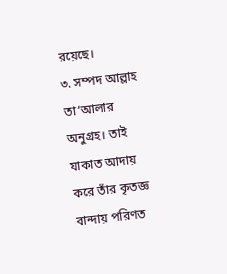রয়েছে।
৩. সম্পদ আল্লাহ তা‘আলার অনুগ্রহ। তাই যাকাত আদায় করে তাঁর কৃতজ্ঞ বান্দায় পরিণত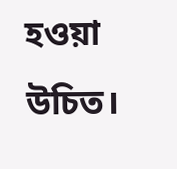হওয়া উচিত।